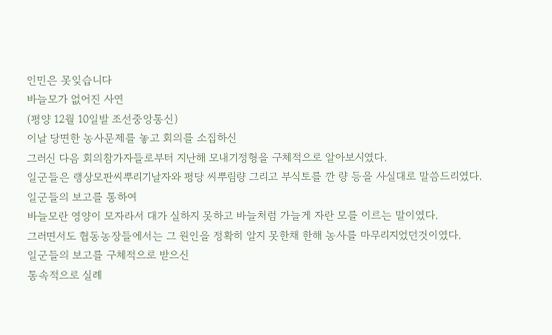인민은 못잊습니다
바늘모가 없어진 사연
(평양 12월 10일발 조선중앙통신)
이날 당면한 농사문제를 놓고 회의를 소집하신
그러신 다음 회의참가자들로부터 지난해 모내기정형을 구체적으로 알아보시였다.
일군들은 랭상모판씨뿌리기날자와 평당 씨뿌림량 그리고 부식토를 깐 량 등을 사실대로 말씀드리였다.
일군들의 보고를 통하여
바늘모란 영양이 모자라서 대가 실하지 못하고 바늘처럼 가늘게 자란 모를 이르는 말이였다.
그러면서도 협동농장들에서는 그 원인을 정확히 알지 못한채 한해 농사를 마무리지었던것이였다.
일군들의 보고를 구체적으로 받으신
통속적으로 실례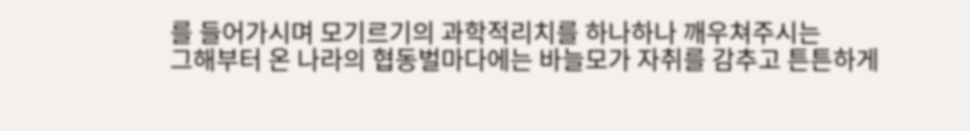를 들어가시며 모기르기의 과학적리치를 하나하나 깨우쳐주시는
그해부터 온 나라의 협동벌마다에는 바늘모가 자취를 감추고 튼튼하게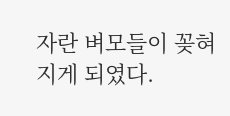자란 벼모들이 꽂혀지게 되였다.